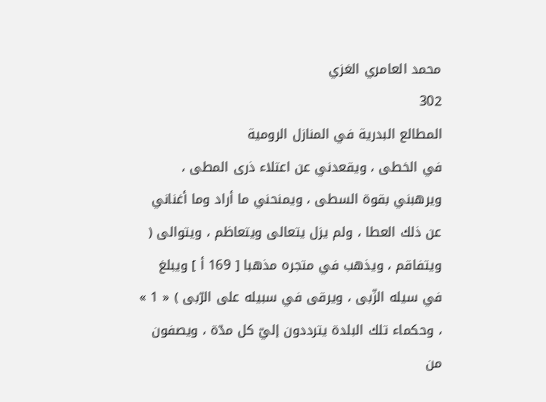محمد العامري الغزي
302
المطالع البدرية في المنازل الرومية
في الخطى ، ويقعدني عن اعتلاء ذرى المطى ، ويرهبني بقوة السطى ، ويمنحني ما أراد وما أغناني عن ذلك العطا ، ولم يزل يتعالى ويتعاظم ، ويتوالى ( ويتفاقم ، ويذهب في متجره مذهبا [ 169 أ ] ويبلغ في سيله الزّبى ، ويرقى في سبيله على الرّبى ) « 1 » ، وحكماء تلك البلدة يترددون إليّ كل مدّة ، ويصفون من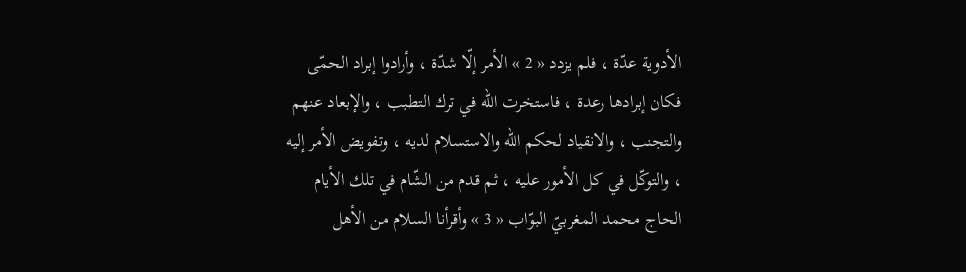الأدوية عدّة ، فلم يزدد « 2 » الأمر إلّا شدّة ، وأرادوا إبراد الحمّى فكان إبرادها رعدة ، فاستخرت الله في ترك التطبب ، والإبعاد عنهم والتجنب ، والانقياد لحكم الله والاستسلام لديه ، وتفويض الأمر إليه ، والتوكّل في كل الأمور عليه ، ثم قدم من الشّام في تلك الأيام الحاج محمد المغربيّ البوّاب « 3 » وأقرأنا السلام من الأهل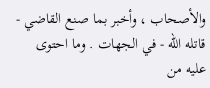والأصحاب ، وأخبر بما صنع القاضي - قاتله الله - في الجهات . وما احتوى عليه من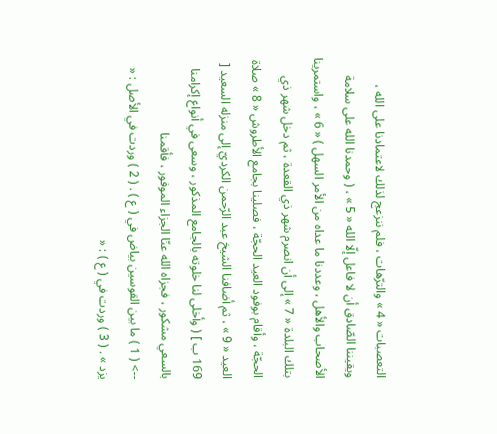التعصبات « 4 » والترّهات ، فلم ننزعج لذلك لاعتمادنا على الله ، ويقيننا الصّادق أن لا فاعل إلّا الله « 5 » ، ( وحمدنا الله على سلامة الأصحاب والأهل ، وعددنا ما عداه من الأمر السهل ) « 6 » ، واستمرينا بتلك البلدة « 7 » إلى أن انصرم شهر ذي القعدة ، ثم دخل شهر ذي الحجّة ، وأقام بوفود العيد الحجّة ، فصلينا بجامع الأطروش « 8 » صلاة العيد « 9 » ، ثم أضافنا الشيخ عبد الرّحمن الكرديّ إلى منزله السعيد [ 169 ب ] ( وأخلى لنا خلوته بالجامع المذكور ، وسعى في أنواع إكرامنا بالسعي مشكور ، فجزاه الله عنّا الجزاء الموفور ، فأقمنا
--> ( 1 ) ما بين القوسين بياض في ( ع ) . ( 2 ) وردت في الأصل : « يزد » . ( 3 ) وردت في ( ع ) : «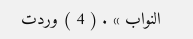النواب » . ( 4 ) وردت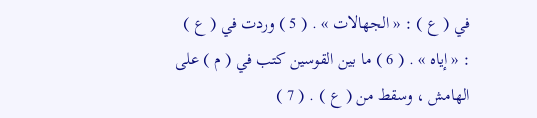في ( ع ) : « الجهالات » . ( 5 ) وردت في ( ع ) : « إياه » . ( 6 ) ما بين القوسين كتب في ( م ) على الهامش ، وسقط من ( ع ) . ( 7 )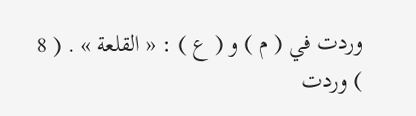وردت في ( م ) و ( ع ) : « القلعة » . ( 8 ) وردت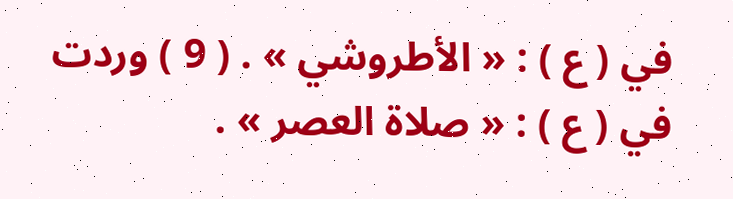في ( ع ) : « الأطروشي » . ( 9 ) وردت في ( ع ) : « صلاة العصر » .